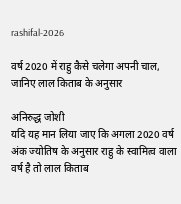rashifal-2026

वर्ष 2020 में राहु कैसे चलेगा अपनी चाल, जानिए लाल किताब के अनुसार

अनिरुद्ध जोशी
यदि यह मान लिया जाए कि अगला 2020 वर्ष अंक ज्योतिष के अनुसार राहु के स्वामित्व वाला वर्ष है तो लाल किताब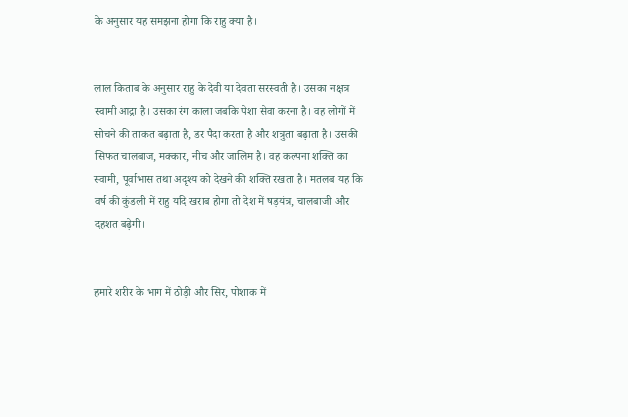के अनुसार यह समझना होगा कि राहु क्या है।


लाल किताब के अनुसार राहु के देवी या देवता सरस्वती है। उसका नक्षत्र स्वामी आद्रा है। उसका रंग काला जबकि पेशा सेवा करना है। वह लोगों में सोचने की ताकत बढ़ाता है, डर पैदा करता है और शत्रुता बढ़ाता है। उसकी सिफत चालबाज, मक्कार, नीच और जालिम है। वह कल्पना शक्ति का स्वामी, पूर्वाभास तथा अदृश्य को देखने की शक्ति रखता है। मतलब यह कि वर्ष की कुंडली में राहु यदि खराब होगा तो देश में षड़यंत्र, चालबाजी और दहशत बढ़ेगी।


हमारे शरीर के भाग में ठोड़ी और सिर, पोशाक में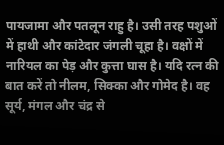पायजामा और पतलून राहु है। उसी तरह पशुओं में हाथी और कांटेदार जंगली चूहा है। वक्षों में नारियल का पेड़ और कुत्ता घास है। यदि रत्न की बात करें तो नीलम, सिक्का और गोमेद है। वह सूर्य, मंगल और चंद्र से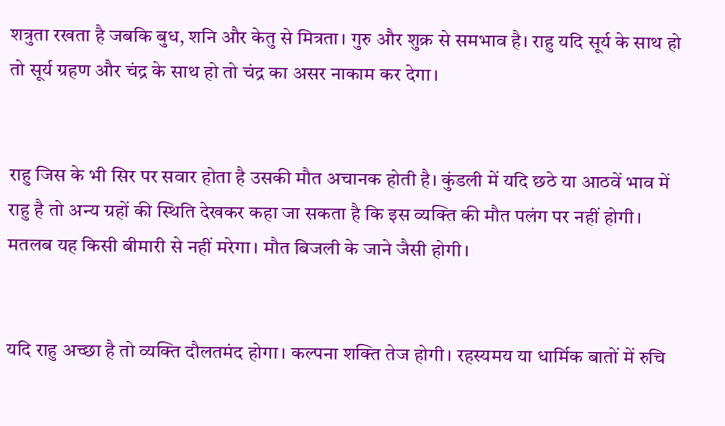शत्रुता रखता है जबकि बुध, शनि और केतु से मित्रता। गुरु और शुक्र से समभाव है। राहु यदि सूर्य के साथ हो तो सूर्य ग्रहण और चंद्र के साथ हो तो चंद्र का असर नाकाम कर देगा।


राहु जिस के भी सिर पर सवार होता है उसकी मौत अचानक होती है। कुंडली में यदि छठे या आठवें भाव में राहु है तो अन्य ग्रहों की स्थिति देखकर कहा जा सकता है कि इस व्यक्ति की मौत पलंग पर नहीं होगी। मतलब यह किसी बीमारी से नहीं मरेगा। मौत बिजली के जाने जैसी होगी।


यदि राहु अच्छा है तो व्यक्ति दौलतमंद होगा। कल्पना शक्ति तेज होगी। रहस्यमय या धार्मिक बातों में रुचि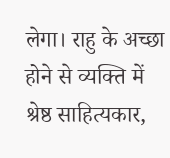लेगा। राहु के अच्छा होने से व्यक्ति में श्रेष्ठ साहित्यकार,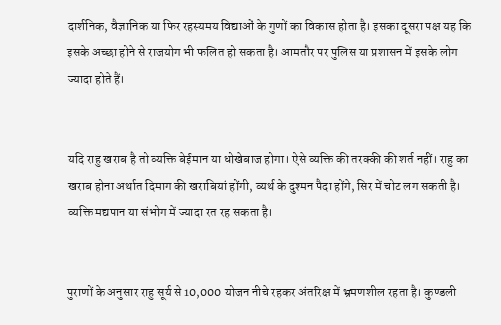दार्शनिक, वैज्ञानिक या फिर रहस्यमय विद्याओं के गुणों का विकास होता है। इसका दूसरा पक्ष यह कि इसके अच्छा होने से राजयोग भी फलित हो सकता है। आमतौर पर पुलिस या प्रशासन में इसके लोग ज्यादा होते हैं।


यदि राहु खराब है तो व्यक्ति बेईमान या धोखेबाज होगा। ऐसे व्यक्ति की तरक्की की शर्त नहीं। राहु का खराब होना अर्थात दिमाग की खराबियां होंगी, व्यर्थ के दुश्मन पैदा होंगे, सिर में चोट लग सकती है। व्यक्ति मद्यपान या संभोग में ज्यादा रत रह सकता है।


पुराणों के अनुसार राहु सूर्य से 10,000 योजन नीचे रहकर अंतरिक्ष में भ्रमणशील रहता है। कुण्डली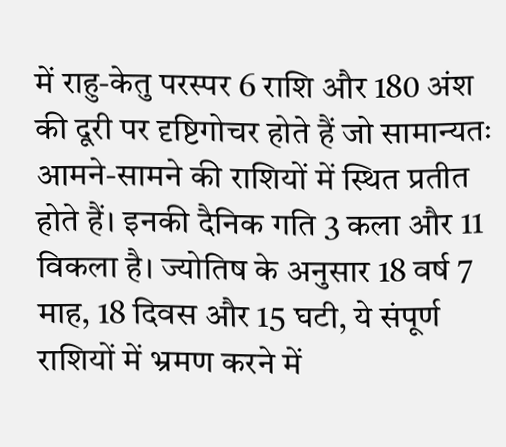में राहु-केतु परस्पर 6 राशि और 180 अंश की दूरी पर दृष्टिगोचर होते हैं जो सामान्यतः आमने-सामने की राशियों में स्थित प्रतीत होते हैं। इनकी दैनिक गति 3 कला और 11 विकला है। ज्योतिष के अनुसार 18 वर्ष 7 माह, 18 दिवस और 15 घटी, ये संपूर्ण राशियों में भ्रमण करने में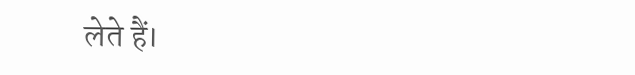लेते हैं।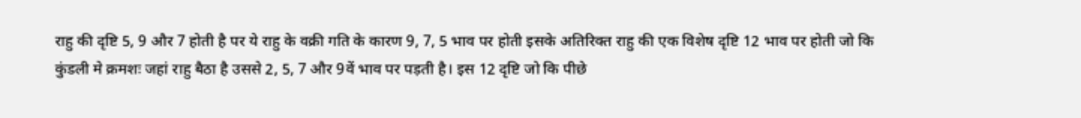राहु की दृष्टि 5, 9 और 7 होती है पर ये राहु के वक्री गति के कारण 9, 7, 5 भाव पर होती इसके अतिरिक्त राहु की एक विशेष दृष्टि 12 भाव पर होती जो कि कुंडली मे क्रमशः जहां राहु बैठा है उससे 2, 5, 7 और 9वें भाव पर पड़ती है। इस 12 दृष्टि जो कि पीछे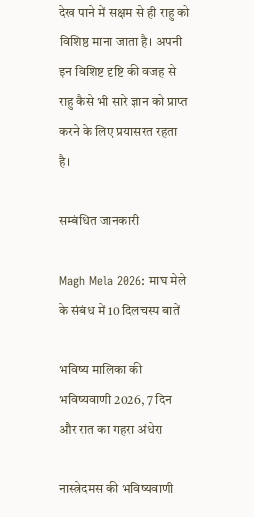देख पाने में सक्षम से ही राहु को विशिष्ठ माना जाता है। अपनी इन विशिष्ट दृष्टि की वजह से राहु कैसे भी सारे ज्ञान को प्राप्त करने के लिए प्रयासरत रहता है।

सम्बंधित जानकारी

Magh Mela 2026: माघ मेले के संबंध में 10 दिलचस्प बातें

भविष्य मालिका की भविष्‍यवाणी 2026, 7 दिन और रात का गहरा अंधेरा

नास्त्रेदमस की भविष्यवाणी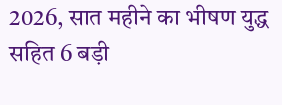2026, सात महीने का भीषण युद्ध सहित 6 बड़ी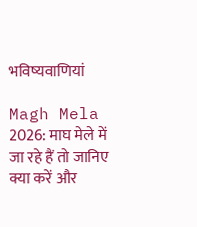भविष्यवाणियां

Magh Mela 2026: माघ मेले में जा रहे हैं तो जानिए क्या करें और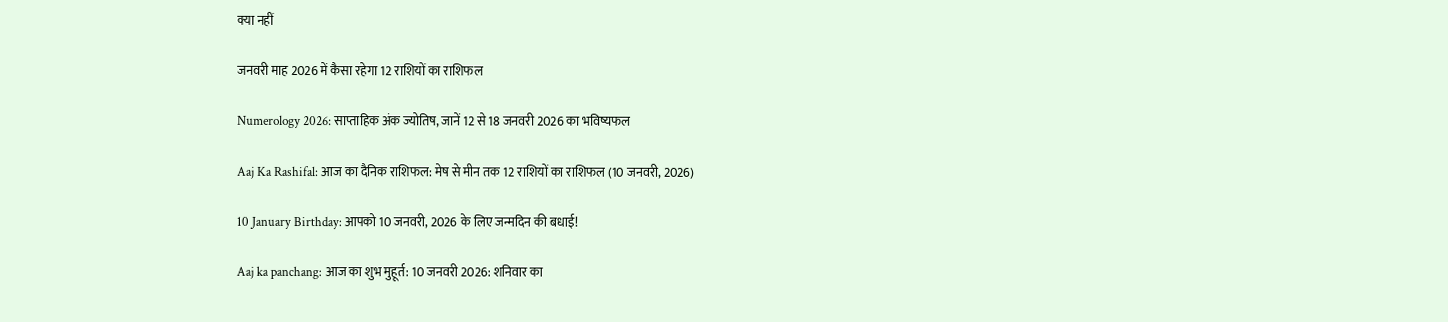क्या नहीं

जनवरी माह 2026 में कैसा रहेगा 12 राशियों का राशिफल

Numerology 2026: साप्ताहिक अंक ज्योतिष, जानें 12 से 18 जनवरी 2026 का भविष्यफल

Aaj Ka Rashifal: आज का दैनिक राशिफल: मेष से मीन तक 12 राशियों का राशिफल (10 जनवरी, 2026)

10 January Birthday: आपको 10 जनवरी, 2026 के लिए जन्मदिन की बधाई!

Aaj ka panchang: आज का शुभ मुहूर्त: 10 जनवरी 2026: शनिवार का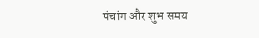पंचांग और शुभ समय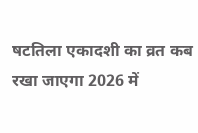षटतिला एकादशी का व्रत कब रखा जाएगा 2026 में